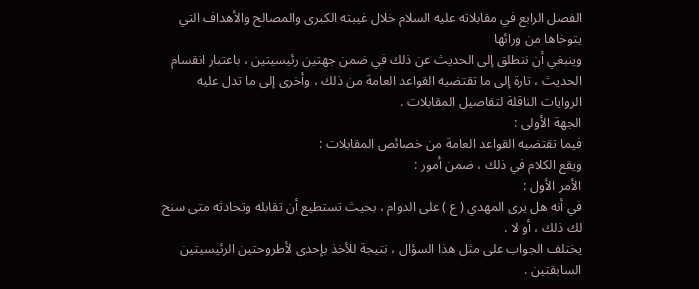الفصل الرابع في مقابلاته عليه السلام خلال غيبته الكبرى والمصالح والأهداف التي يتوخاها من ورائها
وينبغي أن ننطلق إلى الحديث عن ذلك في ضمن جهتين رئيسيتين ، باعتبار انقسام الحديث ، تارة إلى ما تقتضيه القواعد العامة من ذلك ، وأخرى إلى ما تدل عليه الروايات الناقلة لتفاصيل المقابلات .
الجهة الأولى :
فيما تقتضيه القواعد العامة من خصائص المقابلات :
ويقع الكلام في ذلك ، ضمن أمور :
الأمر الأول :
في أنه هل يرى المهدي ( ع ) على الدوام ، بحيث تستطيع أن تقابله وتحادثه متى سنح لك ذلك ، أو لا .
يختلف الجواب على مثل هذا السؤال ، نتيجة للأخذ بإحدى لأطروحتين الرئيسيتين السابقتين .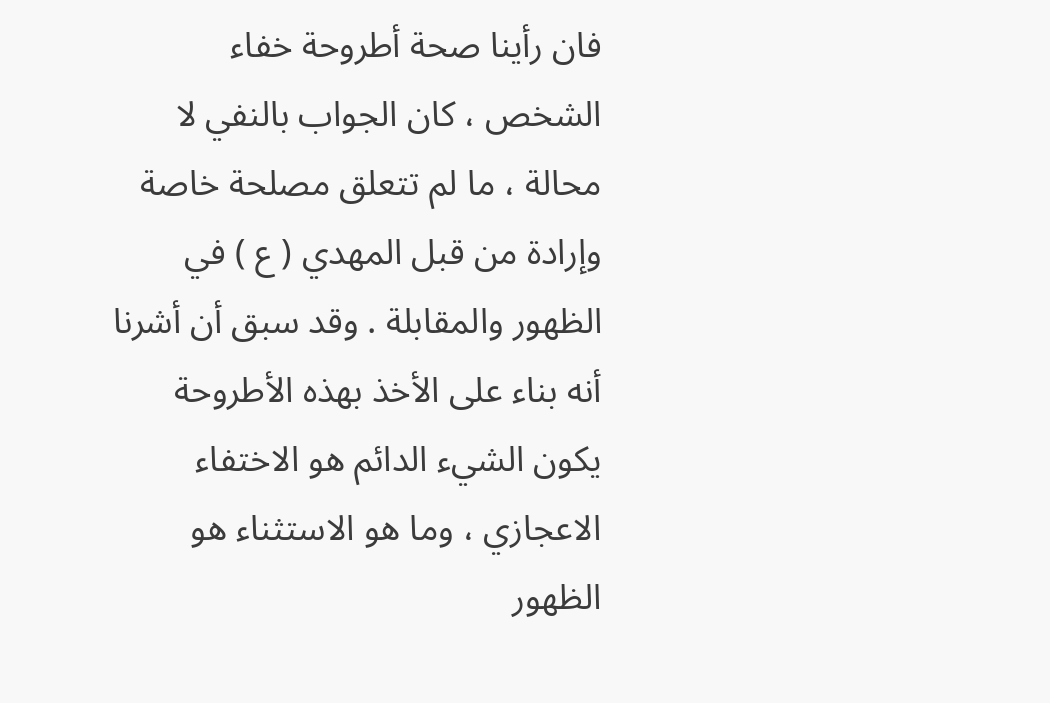فان رأينا صحة أطروحة خفاء الشخص ، كان الجواب بالنفي لا محالة ، ما لم تتعلق مصلحة خاصة وإرادة من قبل المهدي ( ع ) في الظهور والمقابلة . وقد سبق أن أشرنا أنه بناء على الأخذ بهذه الأطروحة يكون الشيء الدائم هو الاختفاء الاعجازي ، وما هو الاستثناء هو الظهور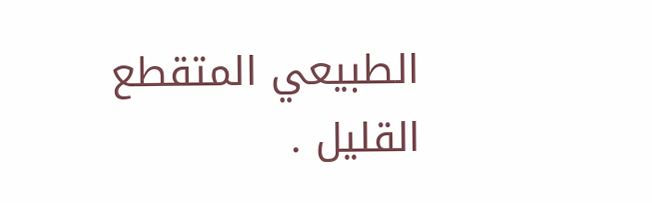الطبيعي المتقطع القليل .